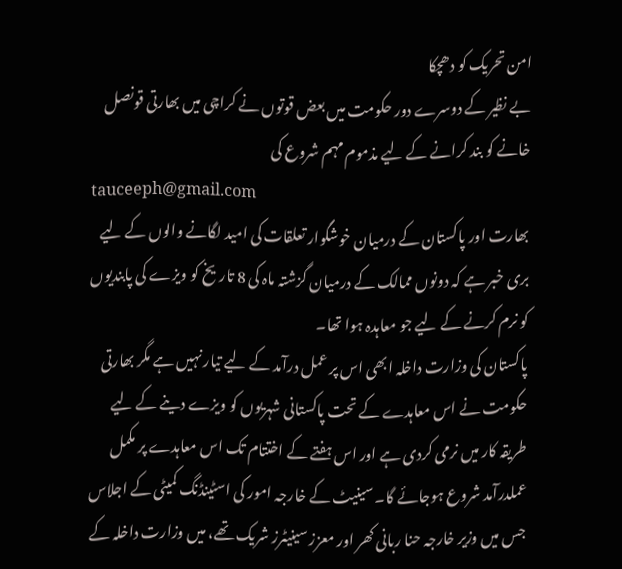امن تحریک کو دھچکا
بے نظیر کے دوسرے دور حکومت میں بعض قوتوں نے کراچی میں بھارتی قونصل خانے کو بند کرانے کے لیے مذموم مہم شروع کی
tauceeph@gmail.com
بھارت اور پاکستان کے درمیان خوشگوار تعلقات کی امید لگانے والوں کے لیے بری خبر ہے کہ دونوں ممالک کے درمیان گزشتہ ماہ کی 8 تاریخ کو ویزے کی پابندیوں کو نرم کرنے کے لیے جو معاہدہ ہوا تھا۔
پاکستان کی وزارت داخلہ ابھی اس پر عمل درآمد کے لیے تیار نہیں ہے مگر بھارتی حکومت نے اس معاہدے کے تحت پاکستانی شہریوں کو ویزے دینے کے لیے طریقہ کار میں نرمی کردی ہے اور اس ہفتے کے اختتام تک اس معاہدے پر مکمل عملدرآمد شروع ہوجائے گا۔ سینیٹ کے خارجہ امور کی اسٹینڈنگ کمیٹی کے اجلاس جس میں وزیر خارجہ حنا ربانی کھر اور معزز سینیٹرز شریک تھے، میں وزارت داخلہ کے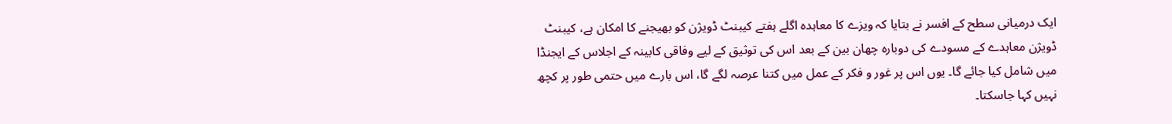ایک درمیانی سطح کے افسر نے بتایا کہ ویزے کا معاہدہ اگلے ہفتے کیبنٹ ڈویژن کو بھیجنے کا امکان ہے، کیبنٹ ڈویژن معاہدے کے مسودے کی دوبارہ چھان بین کے بعد اس کی توثیق کے لیے وفاقی کابینہ کے اجلاس کے ایجنڈا میں شامل کیا جائے گا۔ یوں اس پر غور و فکر کے عمل میں کتنا عرصہ لگے گا، اس بارے میں حتمی طور پر کچھ نہیں کہا جاسکتا۔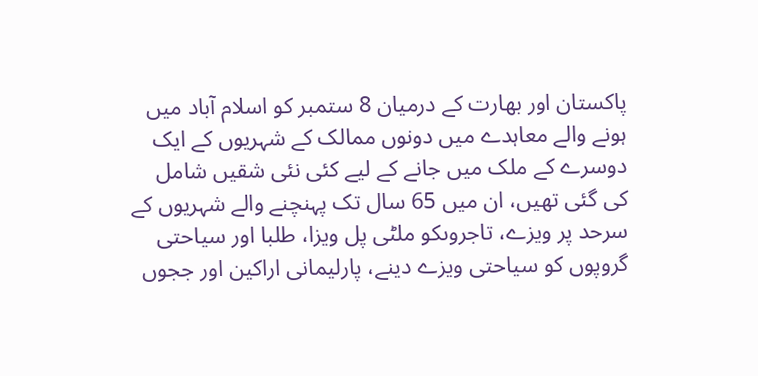پاکستان اور بھارت کے درمیان 8 ستمبر کو اسلام آباد میں ہونے والے معاہدے میں دونوں ممالک کے شہریوں کے ایک دوسرے کے ملک میں جانے کے لیے کئی نئی شقیں شامل کی گئی تھیں، ان میں 65 سال تک پہنچنے والے شہریوں کے سرحد پر ویزے، تاجروںکو ملٹی پل ویزا، طلبا اور سیاحتی گروپوں کو سیاحتی ویزے دینے، پارلیمانی اراکین اور ججوں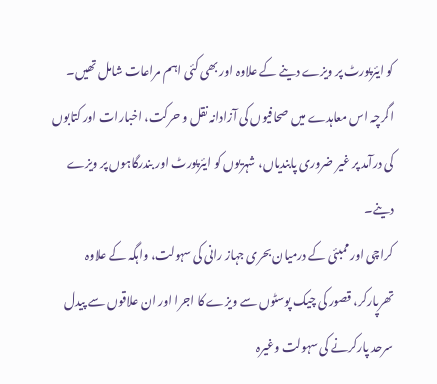کو ایئرپورٹ پر ویزے دینے کے علاوہ اور بھی کئی اہم مراعات شامل تھیں۔ اگرچہ اس معاہدے میں صحافیوں کی آزادانہ نقل و حرکت، اخبارات اور کتابوں کی درآمد پر غیر ضروری پابندیاں، شہریوں کو ایئرپورٹ اور بندرگاہوں پر ویزے دینے۔
کراچی اور ممبئی کے درمیان بحری جہاز رانی کی سہولت، واہگہ کے علاوہ تھرپارکر، قصور کی چیک پوسٹوں سے ویزے کا اجرا اور ان علاقوں سے پیدل سرحد پارکرنے کی سہولت وغیرہ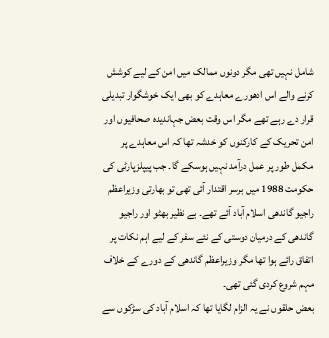شامل نہیں تھی مگر دونوں ممالک میں امن کے لیے کوشش کرنے والے اس ادھورے معاہدے کو بھی ایک خوشگوار تبدیلی قرار دے رہے تھے مگر اس وقت بعض جہاندیدہ صحافیوں اور امن تحریک کے کارکنوں کو خدشہ تھا کہ اس معاہدے پر مکمل طور پر عمل درآمد نہیں ہوسکے گا۔ جب پیپلزپارٹی کی حکومت 1988 میں برسر اقتدار آئی تھی تو بھارتی وزیراعظم راجیو گاندھی اسلام آباد آئے تھے۔ بے نظیر بھٹو اور راجیو گاندھی کے درمیان دوستی کے نئے سفر کے لیے اہم نکات پر اتفاق رائے ہوا تھا مگر وزیراعظم گاندھی کے دورے کے خلاف مہم شروع کردی گئی تھی۔
بعض حلقوں نے یہ الزام لگایا تھا کہ اسلام آباد کی سڑکوں سے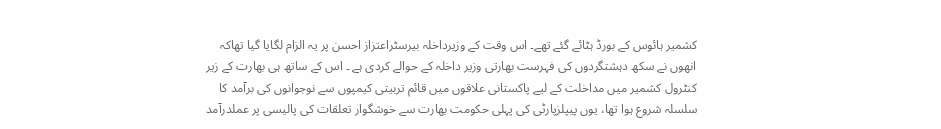کشمیر ہائوس کے بورڈ ہٹائے گئے تھے۔ اس وقت کے وزیرداخلہ بیرسٹراعتزاز احسن پر یہ الزام لگایا گیا تھاکہ انھوں نے سکھ دہشتگردوں کی فہرست بھارتی وزیر داخلہ کے حوالے کردی ہے ۔ اس کے ساتھ ہی بھارت کے زیر کنٹرول کشمیر میں مداخلت کے لیے پاکستانی علاقوں میں قائم تربیتی کیمپوں سے نوجوانوں کی برآمد کا سلسلہ شروع ہوا تھا، یوں پیپلزپارٹی کی پہلی حکومت بھارت سے خوشگوار تعلقات کی پالیسی پر عملدرآمد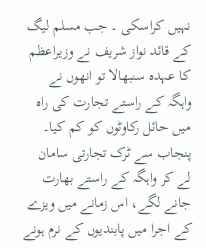نہیں کراسکی ۔ جب مسلم لیگ کے قائد نواز شریف نے وزیراعظم کا عہدہ سنبھالا تو انھوں نے واہگہ کے راستے تجارت کی راہ میں حائل رکاوٹوں کو کم کیا۔ پنجاب سے ٹرک تجارتی سامان لے کر واہگہ کے راستے بھارت جانے لگے، اس زمانے میں ویزے کے اجرا میں پابندیوں کے نرم ہونے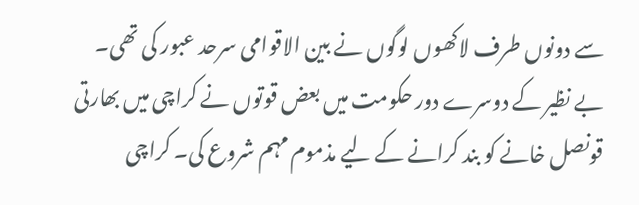سے دونوں طرف لاکھوں لوگوں نے بین الاقوامی سرحد عبور کی تھی۔
بے نظیر کے دوسرے دور حکومت میں بعض قوتوں نے کراچی میں بھارتی قونصل خانے کو بند کرانے کے لیے مذموم مہم شروع کی۔ کراچی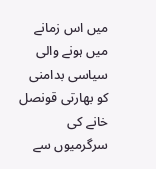میں اس زمانے میں ہونے والی سیاسی بدامنی کو بھارتی قونصل خانے کی سرگرمیوں سے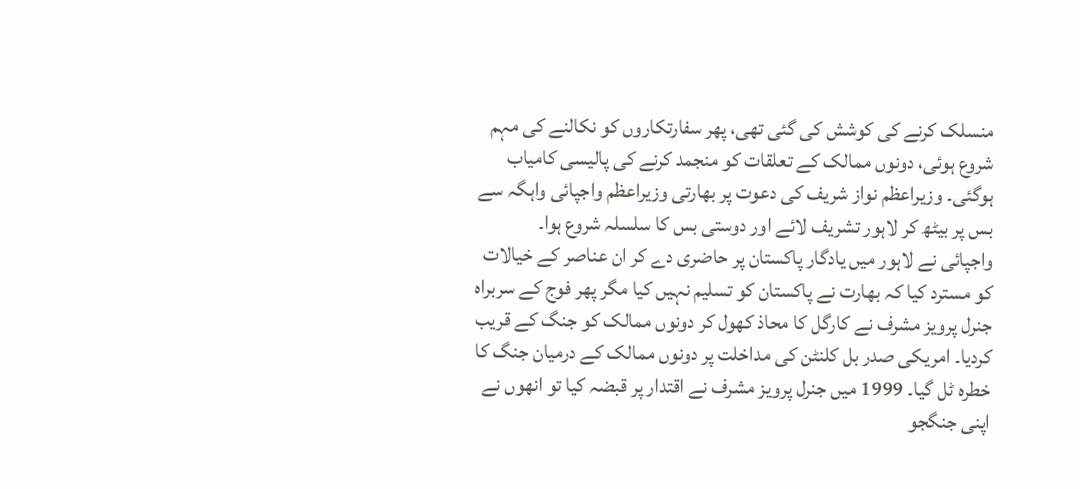منسلک کرنے کی کوشش کی گئی تھی، پھر سفارتکاروں کو نکالنے کی مہم شروع ہوئی، دونوں ممالک کے تعلقات کو منجمد کرنے کی پالیسی کامیاب ہوگئی۔ وزیراعظم نواز شریف کی دعوت پر بھارتی وزیراعظم واجپائی واہگہ سے بس پر بیٹھ کر لاہور تشریف لائے اور دوستی بس کا سلسلہ شروع ہوا۔
واجپائی نے لاہور میں یادگار پاکستان پر حاضری دے کر ان عناصر کے خیالات کو مسترد کیا کہ بھارت نے پاکستان کو تسلیم نہیں کیا مگر پھر فوج کے سربراہ جنرل پرویز مشرف نے کارگل کا محاذ کھول کر دونوں ممالک کو جنگ کے قریب کردیا۔ امریکی صدر بل کلنٹن کی مداخلت پر دونوں ممالک کے درمیان جنگ کا خطرہ ٹل گیا۔ 1999 میں جنرل پرویز مشرف نے اقتدار پر قبضہ کیا تو انھوں نے اپنی جنگجو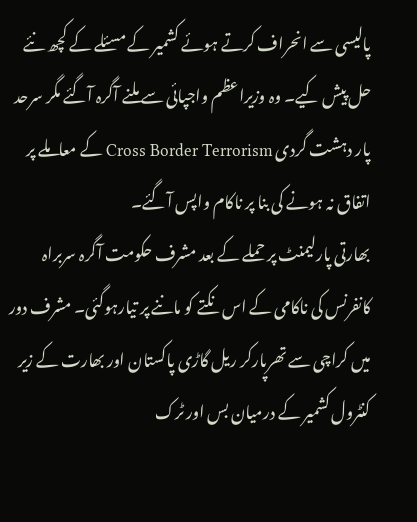پالیسی سے انحراف کرتے ہوئے کشمیر کے مسئلے کے کچھ نئے حل پیش کیے۔ وہ وزیراعظم واجپائی سے ملنے آگرہ آگئے مگر سرحد پار دہشت گردی Cross Border Terrorism کے معاملے پر اتفاق نہ ہونے کی بنا پر ناکام واپس آگئے۔
بھارتی پارلیمنٹ پر حملے کے بعد مشرف حکومت آگرہ سربراہ کانفرنس کی ناکامی کے اس نکتے کو ماننے پر تیارہوگئی۔ مشرف دور میں کراچی سے تھرپارکر ریل گاڑی پاکستان اور بھارت کے زیر کنٹرول کشمیر کے درمیان بس اور ٹرک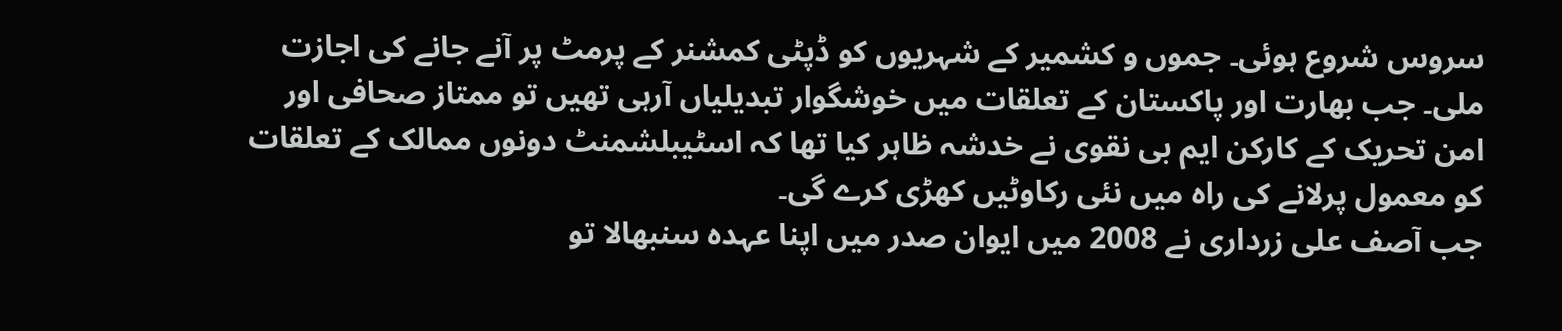سروس شروع ہوئی۔ جموں و کشمیر کے شہریوں کو ڈپٹی کمشنر کے پرمٹ پر آنے جانے کی اجازت ملی۔ جب بھارت اور پاکستان کے تعلقات میں خوشگوار تبدیلیاں آرہی تھیں تو ممتاز صحافی اور امن تحریک کے کارکن ایم بی نقوی نے خدشہ ظاہر کیا تھا کہ اسٹیبلشمنٹ دونوں ممالک کے تعلقات کو معمول پرلانے کی راہ میں نئی رکاوٹیں کھڑی کرے گی۔
جب آصف علی زرداری نے 2008 میں ایوان صدر میں اپنا عہدہ سنبھالا تو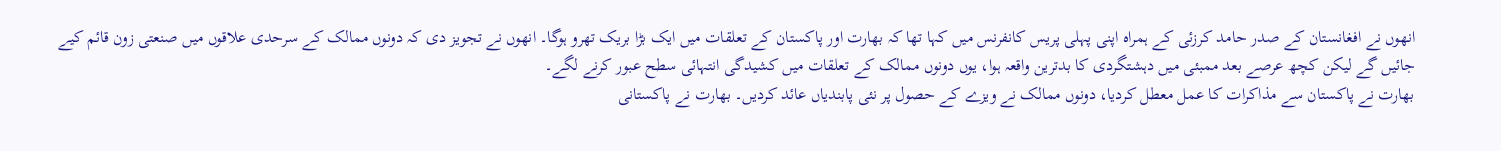انھوں نے افغانستان کے صدر حامد کرزئی کے ہمراہ اپنی پہلی پریس کانفرنس میں کہا تھا کہ بھارت اور پاکستان کے تعلقات میں ایک بڑا بریک تھرو ہوگا۔ انھوں نے تجویز دی کہ دونوں ممالک کے سرحدی علاقوں میں صنعتی زون قائم کیے جائیں گے لیکن کچھ عرصے بعد ممبئی میں دہشتگردی کا بدترین واقعہ ہوا، یوں دونوں ممالک کے تعلقات میں کشیدگی انتہائی سطح عبور کرنے لگے۔
بھارت نے پاکستان سے مذاکرات کا عمل معطل کردیا، دونوں ممالک نے ویزے کے حصول پر نئی پابندیاں عائد کردیں۔ بھارت نے پاکستانی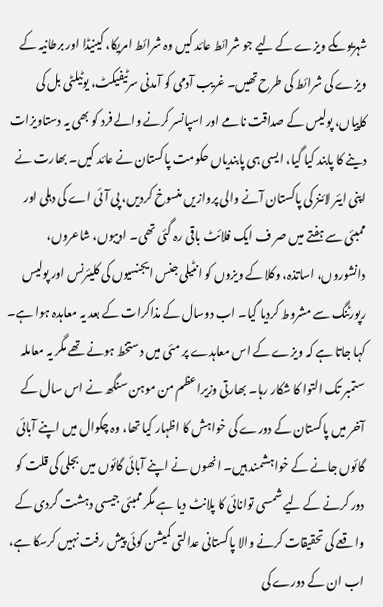شہریوںکے ویزے کے لیے جو شرائط عائد کیں وہ شرائط امریکا، کینیڈا اور برطانیہ کے ویزے کی شرائط کی طرح تھیں۔ غریب آدمی کو آمدنی سرٹیفیکٹ، یوٹیلٹی بل کی کاپیاں، پولیس کے صداقت نامے اور اسپانسر کرنے والے فرد کو بھی یہ دستاویزات دینے کا پابند کیا گیا، ایسی ہی پابندیاں حکومت پاکستان نے عائد کیں۔ بھارت نے اپنی ایئر لائنز کی پاکستان آنے والی پروازیں منسوخ کردیں، پی آئی اے کی دہلی اور ممبئی سے ہفتے میں صر ف ایک فلائٹ باقی رہ گئی تھی۔ ادیبوں، شاعروں، دانشوروں، اساتذہ، وکلا کے ویزوں کو انٹیلی جنس ایجنسیوں کی کلیئرنس اور پولیس رپورٹنگ سے مشروط کردیا گیا۔ اب دوسال کے مذاکرات کے بعد یہ معاہدہ ہوا ہے۔
کہا جاتا ہے کہ ویزے کے اس معاہدے پر مئی میں دستخط ہونے تھے مگر یہ معاملہ ستمبر تک التوا کا شکار رہا۔ بھارتی وزیراعظم من موہن سنگھ نے اس سال کے آخر میں پاکستان کے دورے کی خواہش کا اظہار کیا تھا، وہ چکوال میں اپنے آبائی گائوں جانے کے خواہشمند ہیں۔ انھوں نے اپنے آبائی گائوں میں بجلی کی قلت کو دور کرنے کے لیے شمسی توانائی کا پلانٹ دیا ہے مگر ممبئی جیسی دہشت گردی کے واقعے کی تحقیقات کرنے والا پاکستانی عدالتی کمیشن کوئی پیش رفت نہیں کرسکا ہے، اب ان کے دورے کی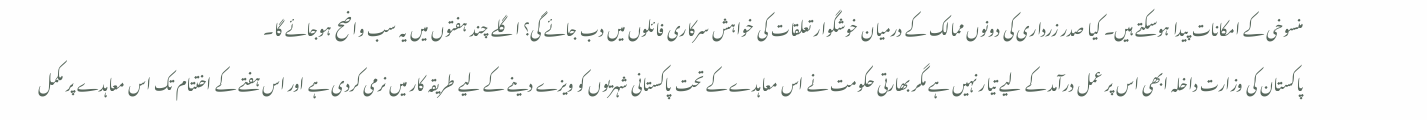منسوخی کے امکانات پیدا ہوسکتے ہیں۔ کیا صدر زرداری کی دونوں ممالک کے درمیان خوشگوار تعلقات کی خواہش سرکاری فائلوں میں دب جائے گی؟ اگلے چند ہفتوں میں یہ سب واضح ہوجائے گا۔
پاکستان کی وزارت داخلہ ابھی اس پر عمل درآمد کے لیے تیار نہیں ہے مگر بھارتی حکومت نے اس معاہدے کے تحت پاکستانی شہریوں کو ویزے دینے کے لیے طریقہ کار میں نرمی کردی ہے اور اس ہفتے کے اختتام تک اس معاہدے پر مکمل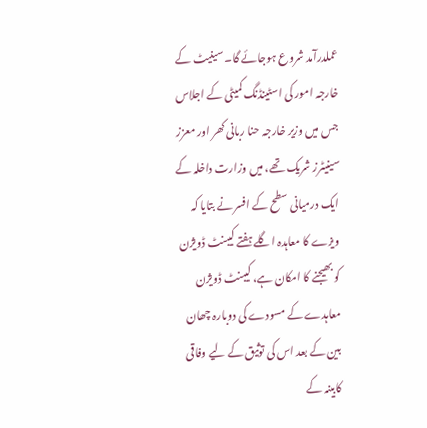عملدرآمد شروع ہوجائے گا۔ سینیٹ کے خارجہ امور کی اسٹینڈنگ کمیٹی کے اجلاس جس میں وزیر خارجہ حنا ربانی کھر اور معزز سینیٹرز شریک تھے، میں وزارت داخلہ کے ایک درمیانی سطح کے افسر نے بتایا کہ ویزے کا معاہدہ اگلے ہفتے کیبنٹ ڈویژن کو بھیجنے کا امکان ہے، کیبنٹ ڈویژن معاہدے کے مسودے کی دوبارہ چھان بین کے بعد اس کی توثیق کے لیے وفاقی کابینہ کے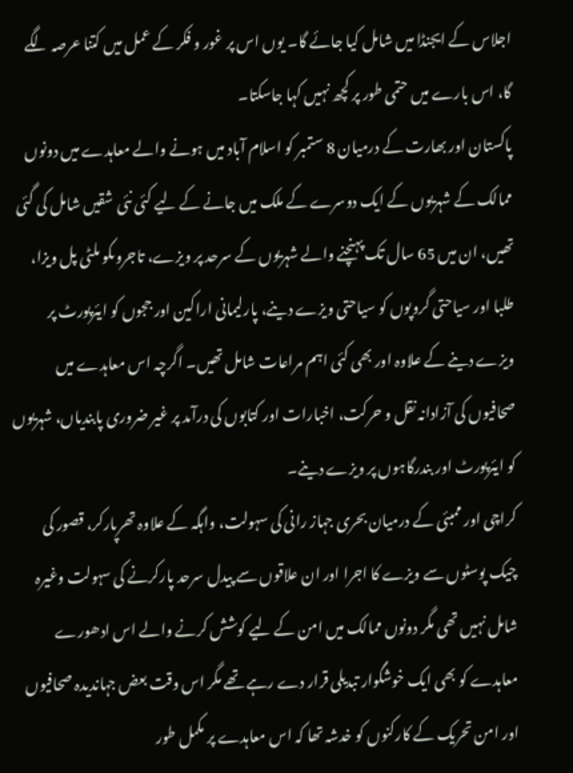اجلاس کے ایجنڈا میں شامل کیا جائے گا۔ یوں اس پر غور و فکر کے عمل میں کتنا عرصہ لگے گا، اس بارے میں حتمی طور پر کچھ نہیں کہا جاسکتا۔
پاکستان اور بھارت کے درمیان 8 ستمبر کو اسلام آباد میں ہونے والے معاہدے میں دونوں ممالک کے شہریوں کے ایک دوسرے کے ملک میں جانے کے لیے کئی نئی شقیں شامل کی گئی تھیں، ان میں 65 سال تک پہنچنے والے شہریوں کے سرحد پر ویزے، تاجروںکو ملٹی پل ویزا، طلبا اور سیاحتی گروپوں کو سیاحتی ویزے دینے، پارلیمانی اراکین اور ججوں کو ایئرپورٹ پر ویزے دینے کے علاوہ اور بھی کئی اہم مراعات شامل تھیں۔ اگرچہ اس معاہدے میں صحافیوں کی آزادانہ نقل و حرکت، اخبارات اور کتابوں کی درآمد پر غیر ضروری پابندیاں، شہریوں کو ایئرپورٹ اور بندرگاہوں پر ویزے دینے۔
کراچی اور ممبئی کے درمیان بحری جہاز رانی کی سہولت، واہگہ کے علاوہ تھرپارکر، قصور کی چیک پوسٹوں سے ویزے کا اجرا اور ان علاقوں سے پیدل سرحد پارکرنے کی سہولت وغیرہ شامل نہیں تھی مگر دونوں ممالک میں امن کے لیے کوشش کرنے والے اس ادھورے معاہدے کو بھی ایک خوشگوار تبدیلی قرار دے رہے تھے مگر اس وقت بعض جہاندیدہ صحافیوں اور امن تحریک کے کارکنوں کو خدشہ تھا کہ اس معاہدے پر مکمل طور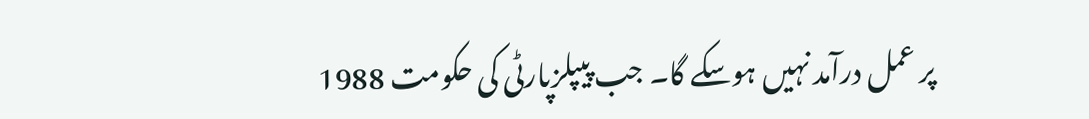پر عمل درآمد نہیں ہوسکے گا۔ جب پیپلزپارٹی کی حکومت 1988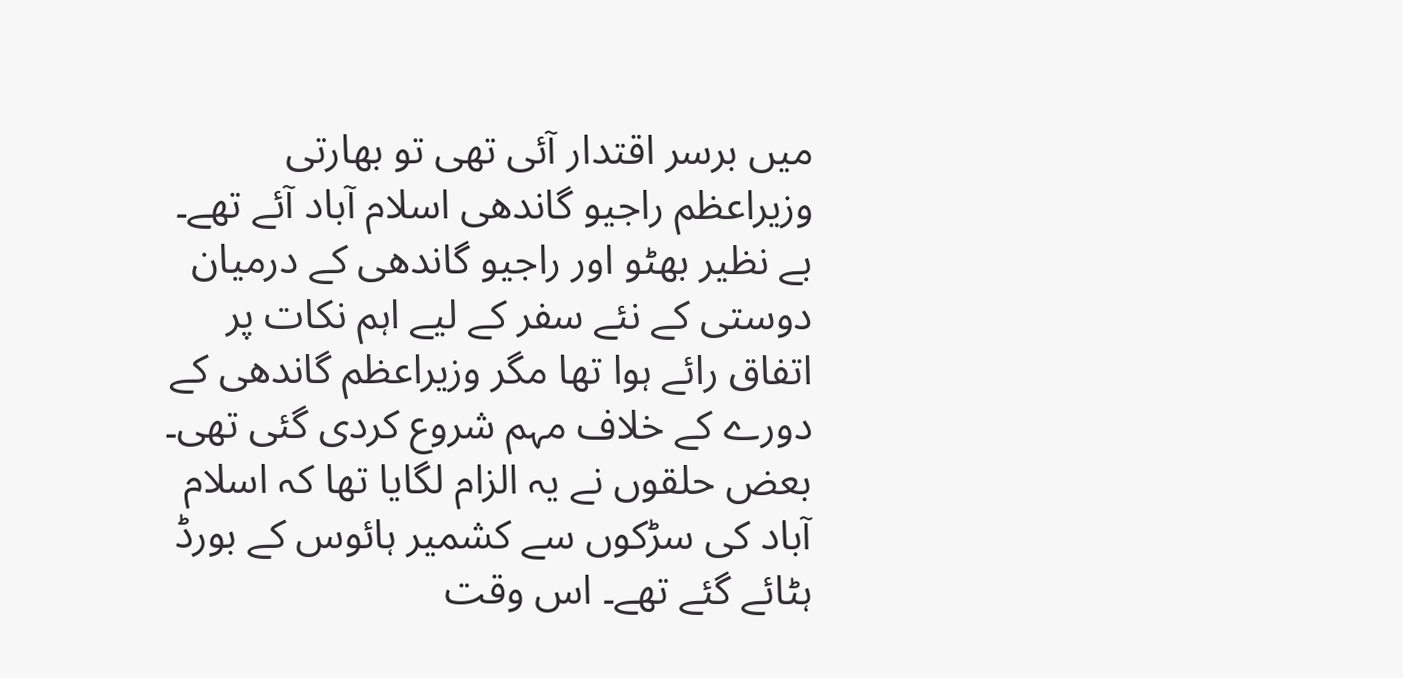میں برسر اقتدار آئی تھی تو بھارتی وزیراعظم راجیو گاندھی اسلام آباد آئے تھے۔ بے نظیر بھٹو اور راجیو گاندھی کے درمیان دوستی کے نئے سفر کے لیے اہم نکات پر اتفاق رائے ہوا تھا مگر وزیراعظم گاندھی کے دورے کے خلاف مہم شروع کردی گئی تھی۔
بعض حلقوں نے یہ الزام لگایا تھا کہ اسلام آباد کی سڑکوں سے کشمیر ہائوس کے بورڈ ہٹائے گئے تھے۔ اس وقت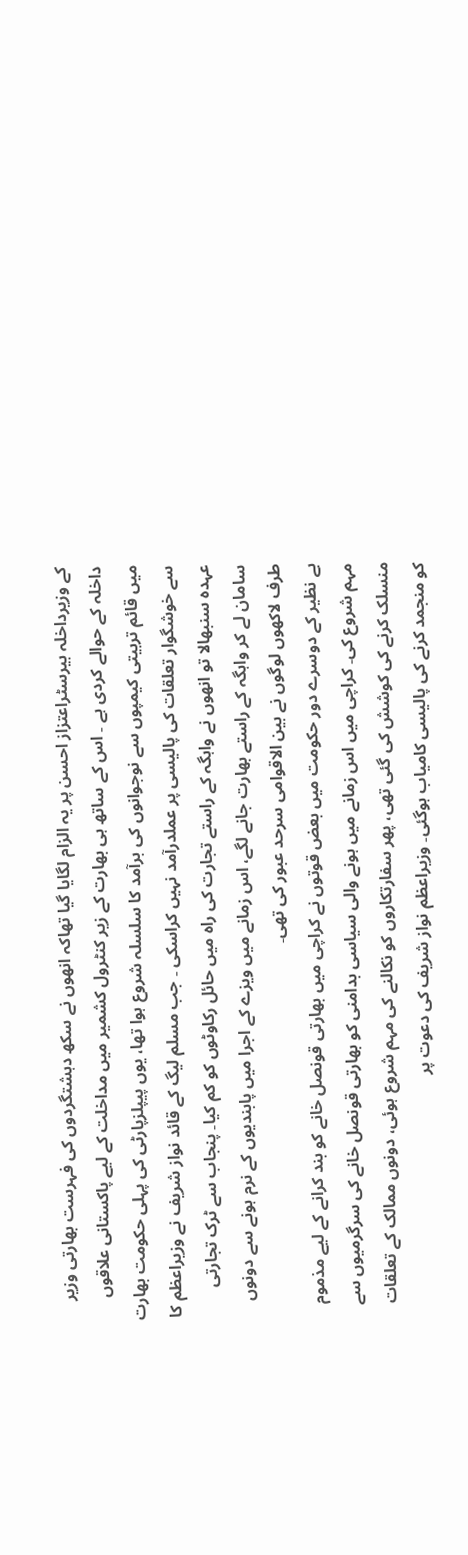کے وزیرداخلہ بیرسٹراعتزاز احسن پر یہ الزام لگایا گیا تھاکہ انھوں نے سکھ دہشتگردوں کی فہرست بھارتی وزیر داخلہ کے حوالے کردی ہے ۔ اس کے ساتھ ہی بھارت کے زیر کنٹرول کشمیر میں مداخلت کے لیے پاکستانی علاقوں میں قائم تربیتی کیمپوں سے نوجوانوں کی برآمد کا سلسلہ شروع ہوا تھا، یوں پیپلزپارٹی کی پہلی حکومت بھارت سے خوشگوار تعلقات کی پالیسی پر عملدرآمد نہیں کراسکی ۔ جب مسلم لیگ کے قائد نواز شریف نے وزیراعظم کا عہدہ سنبھالا تو انھوں نے واہگہ کے راستے تجارت کی راہ میں حائل رکاوٹوں کو کم کیا۔ پنجاب سے ٹرک تجارتی سامان لے کر واہگہ کے راستے بھارت جانے لگے، اس زمانے میں ویزے کے اجرا میں پابندیوں کے نرم ہونے سے دونوں طرف لاکھوں لوگوں نے بین الاقوامی سرحد عبور کی تھی۔
بے نظیر کے دوسرے دور حکومت میں بعض قوتوں نے کراچی میں بھارتی قونصل خانے کو بند کرانے کے لیے مذموم مہم شروع کی۔ کراچی میں اس زمانے میں ہونے والی سیاسی بدامنی کو بھارتی قونصل خانے کی سرگرمیوں سے منسلک کرنے کی کوشش کی گئی تھی، پھر سفارتکاروں کو نکالنے کی مہم شروع ہوئی، دونوں ممالک کے تعلقات کو منجمد کرنے کی پالیسی کامیاب ہوگئی۔ وزیراعظم نواز شریف کی دعوت پر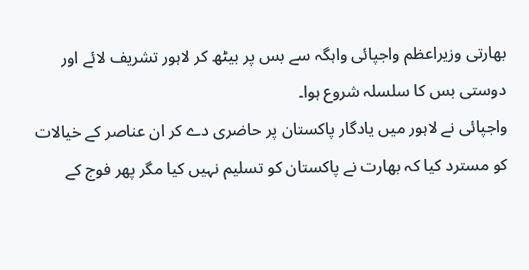بھارتی وزیراعظم واجپائی واہگہ سے بس پر بیٹھ کر لاہور تشریف لائے اور دوستی بس کا سلسلہ شروع ہوا۔
واجپائی نے لاہور میں یادگار پاکستان پر حاضری دے کر ان عناصر کے خیالات کو مسترد کیا کہ بھارت نے پاکستان کو تسلیم نہیں کیا مگر پھر فوج کے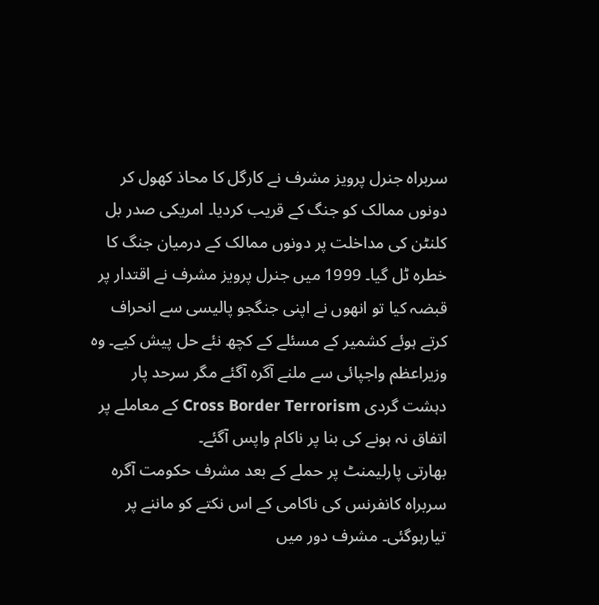سربراہ جنرل پرویز مشرف نے کارگل کا محاذ کھول کر دونوں ممالک کو جنگ کے قریب کردیا۔ امریکی صدر بل کلنٹن کی مداخلت پر دونوں ممالک کے درمیان جنگ کا خطرہ ٹل گیا۔ 1999 میں جنرل پرویز مشرف نے اقتدار پر قبضہ کیا تو انھوں نے اپنی جنگجو پالیسی سے انحراف کرتے ہوئے کشمیر کے مسئلے کے کچھ نئے حل پیش کیے۔ وہ وزیراعظم واجپائی سے ملنے آگرہ آگئے مگر سرحد پار دہشت گردی Cross Border Terrorism کے معاملے پر اتفاق نہ ہونے کی بنا پر ناکام واپس آگئے۔
بھارتی پارلیمنٹ پر حملے کے بعد مشرف حکومت آگرہ سربراہ کانفرنس کی ناکامی کے اس نکتے کو ماننے پر تیارہوگئی۔ مشرف دور میں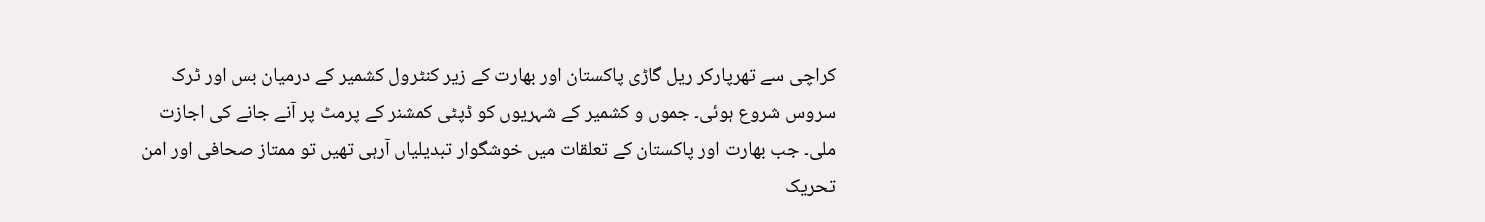کراچی سے تھرپارکر ریل گاڑی پاکستان اور بھارت کے زیر کنٹرول کشمیر کے درمیان بس اور ٹرک سروس شروع ہوئی۔ جموں و کشمیر کے شہریوں کو ڈپٹی کمشنر کے پرمٹ پر آنے جانے کی اجازت ملی۔ جب بھارت اور پاکستان کے تعلقات میں خوشگوار تبدیلیاں آرہی تھیں تو ممتاز صحافی اور امن تحریک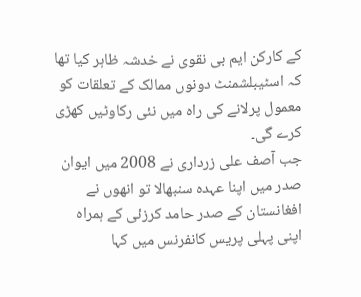کے کارکن ایم بی نقوی نے خدشہ ظاہر کیا تھا کہ اسٹیبلشمنٹ دونوں ممالک کے تعلقات کو معمول پرلانے کی راہ میں نئی رکاوٹیں کھڑی کرے گی۔
جب آصف علی زرداری نے 2008 میں ایوان صدر میں اپنا عہدہ سنبھالا تو انھوں نے افغانستان کے صدر حامد کرزئی کے ہمراہ اپنی پہلی پریس کانفرنس میں کہا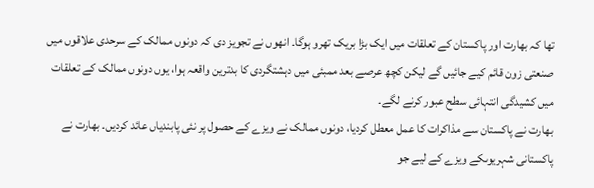تھا کہ بھارت اور پاکستان کے تعلقات میں ایک بڑا بریک تھرو ہوگا۔ انھوں نے تجویز دی کہ دونوں ممالک کے سرحدی علاقوں میں صنعتی زون قائم کیے جائیں گے لیکن کچھ عرصے بعد ممبئی میں دہشتگردی کا بدترین واقعہ ہوا، یوں دونوں ممالک کے تعلقات میں کشیدگی انتہائی سطح عبور کرنے لگے۔
بھارت نے پاکستان سے مذاکرات کا عمل معطل کردیا، دونوں ممالک نے ویزے کے حصول پر نئی پابندیاں عائد کردیں۔ بھارت نے پاکستانی شہریوںکے ویزے کے لیے جو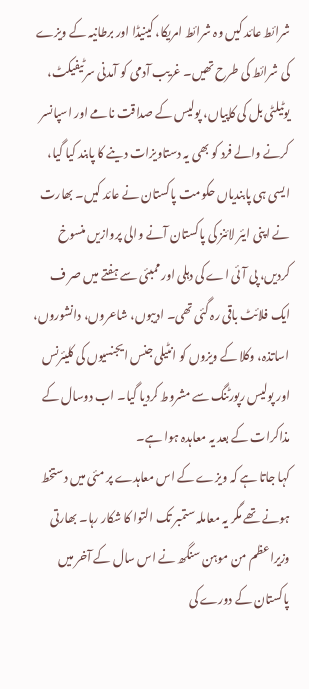شرائط عائد کیں وہ شرائط امریکا، کینیڈا اور برطانیہ کے ویزے کی شرائط کی طرح تھیں۔ غریب آدمی کو آمدنی سرٹیفیکٹ، یوٹیلٹی بل کی کاپیاں، پولیس کے صداقت نامے اور اسپانسر کرنے والے فرد کو بھی یہ دستاویزات دینے کا پابند کیا گیا، ایسی ہی پابندیاں حکومت پاکستان نے عائد کیں۔ بھارت نے اپنی ایئر لائنز کی پاکستان آنے والی پروازیں منسوخ کردیں، پی آئی اے کی دہلی اور ممبئی سے ہفتے میں صر ف ایک فلائٹ باقی رہ گئی تھی۔ ادیبوں، شاعروں، دانشوروں، اساتذہ، وکلا کے ویزوں کو انٹیلی جنس ایجنسیوں کی کلیئرنس اور پولیس رپورٹنگ سے مشروط کردیا گیا۔ اب دوسال کے مذاکرات کے بعد یہ معاہدہ ہوا ہے۔
کہا جاتا ہے کہ ویزے کے اس معاہدے پر مئی میں دستخط ہونے تھے مگر یہ معاملہ ستمبر تک التوا کا شکار رہا۔ بھارتی وزیراعظم من موہن سنگھ نے اس سال کے آخر میں پاکستان کے دورے کی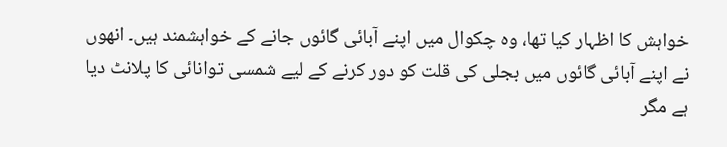خواہش کا اظہار کیا تھا، وہ چکوال میں اپنے آبائی گائوں جانے کے خواہشمند ہیں۔ انھوں نے اپنے آبائی گائوں میں بجلی کی قلت کو دور کرنے کے لیے شمسی توانائی کا پلانٹ دیا ہے مگر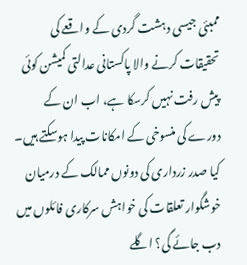ممبئی جیسی دہشت گردی کے واقعے کی تحقیقات کرنے والا پاکستانی عدالتی کمیشن کوئی پیش رفت نہیں کرسکا ہے، اب ان کے دورے کی منسوخی کے امکانات پیدا ہوسکتے ہیں۔ کیا صدر زرداری کی دونوں ممالک کے درمیان خوشگوار تعلقات کی خواہش سرکاری فائلوں میں دب جائے گی؟ اگلے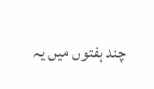چند ہفتوں میں یہ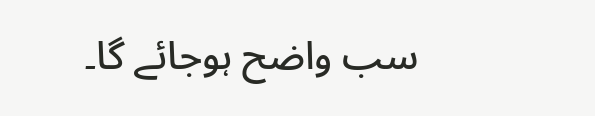سب واضح ہوجائے گا۔